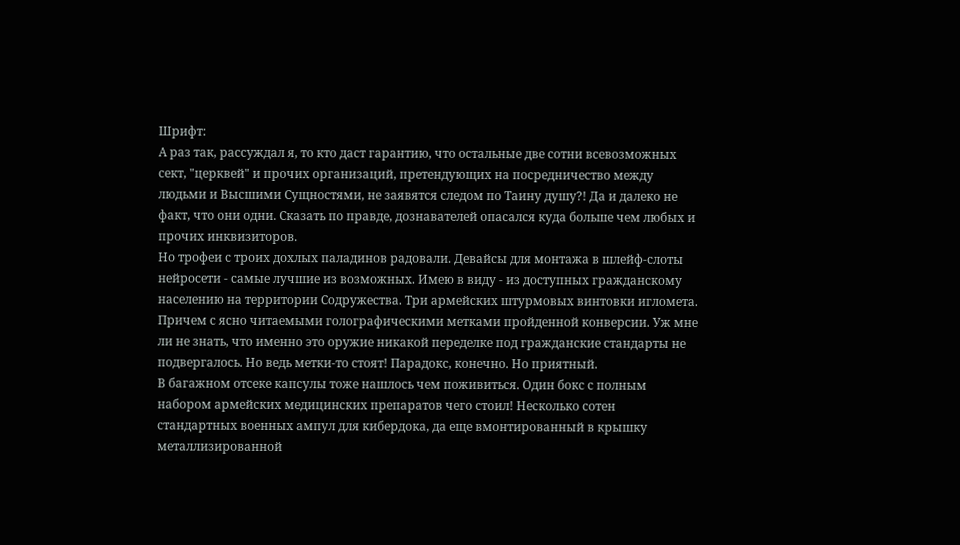Шрифт:
А раз так, рассуждал я, то кто даст гарантию, что остальные две сотни всевозможных сект, "церквей" и прочих организаций, претендующих на посредничество между людьми и Высшими Сущностями, не заявятся следом по Таину душу?! Да и далеко не факт, что они одни. Сказать по правде, дознавателей опасался куда больше чем любых и прочих инквизиторов.
Но трофеи с троих дохлых паладинов радовали. Девайсы для монтажа в шлейф-слоты нейросети - самые лучшие из возможных. Имею в виду - из доступных гражданскому населению на территории Содружества. Три армейских штурмовых винтовки игломета. Причем с ясно читаемыми голографическими метками пройденной конверсии. Уж мне ли не знать, что именно это оружие никакой переделке под гражданские стандарты не подвергалось. Но ведь метки-то стоят! Парадокс, конечно. Но приятный.
В багажном отсеке капсулы тоже нашлось чем поживиться. Один бокс с полным набором армейских медицинских препаратов чего стоил! Несколько сотен стандартных военных ампул для кибердока, да еще вмонтированный в крышку металлизированной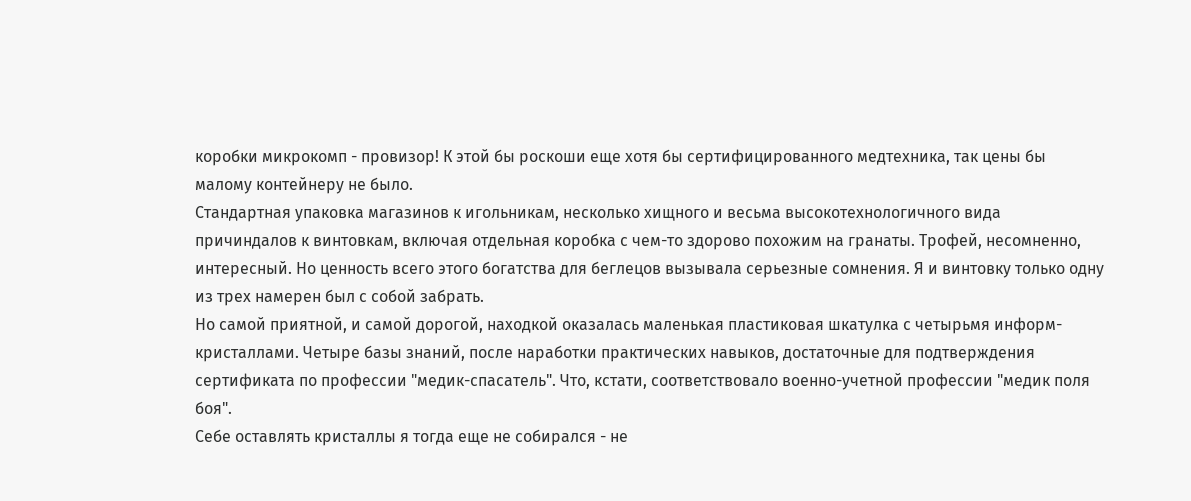коробки микрокомп - провизор! К этой бы роскоши еще хотя бы сертифицированного медтехника, так цены бы малому контейнеру не было.
Стандартная упаковка магазинов к игольникам, несколько хищного и весьма высокотехнологичного вида причиндалов к винтовкам, включая отдельная коробка с чем-то здорово похожим на гранаты. Трофей, несомненно, интересный. Но ценность всего этого богатства для беглецов вызывала серьезные сомнения. Я и винтовку только одну из трех намерен был с собой забрать.
Но самой приятной, и самой дорогой, находкой оказалась маленькая пластиковая шкатулка с четырьмя информ-кристаллами. Четыре базы знаний, после наработки практических навыков, достаточные для подтверждения сертификата по профессии "медик-спасатель". Что, кстати, соответствовало военно-учетной профессии "медик поля боя".
Себе оставлять кристаллы я тогда еще не собирался - не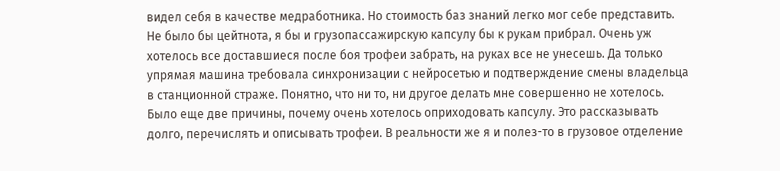видел себя в качестве медработника. Но стоимость баз знаний легко мог себе представить.
Не было бы цейтнота, я бы и грузопассажирскую капсулу бы к рукам прибрал. Очень уж хотелось все доставшиеся после боя трофеи забрать, на руках все не унесешь. Да только упрямая машина требовала синхронизации с нейросетью и подтверждение смены владельца в станционной страже. Понятно, что ни то, ни другое делать мне совершенно не хотелось.
Было еще две причины, почему очень хотелось оприходовать капсулу. Это рассказывать долго, перечислять и описывать трофеи. В реальности же я и полез-то в грузовое отделение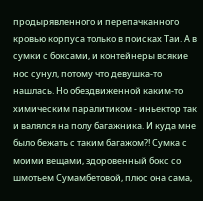продырявленного и перепачканного кровью корпуса только в поисках Таи. А в сумки с боксами, и контейнеры всякие нос сунул, потому что девушка-то нашлась. Но обездвиженной каким-то химическим паралитиком - иньектор так и валялся на полу багажника. И куда мне было бежать с таким багажом?! Сумка с моими вещами, здоровенный бокс со шмотьем Сумамбетовой, плюс она сама,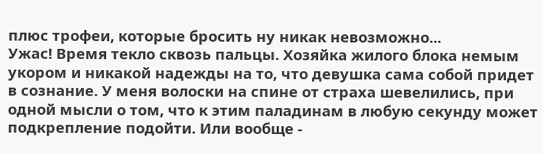плюс трофеи, которые бросить ну никак невозможно...
Ужас! Время текло сквозь пальцы. Хозяйка жилого блока немым укором и никакой надежды на то, что девушка сама собой придет в сознание. У меня волоски на спине от страха шевелились, при одной мысли о том, что к этим паладинам в любую секунду может подкрепление подойти. Или вообще -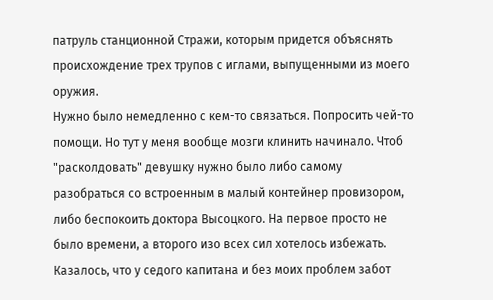патруль станционной Стражи, которым придется объяснять происхождение трех трупов с иглами, выпущенными из моего оружия.
Нужно было немедленно с кем-то связаться. Попросить чей-то помощи. Но тут у меня вообще мозги клинить начинало. Чтоб "расколдовать" девушку нужно было либо самому разобраться со встроенным в малый контейнер провизором, либо беспокоить доктора Высоцкого. На первое просто не было времени, а второго изо всех сил хотелось избежать. Казалось, что у седого капитана и без моих проблем забот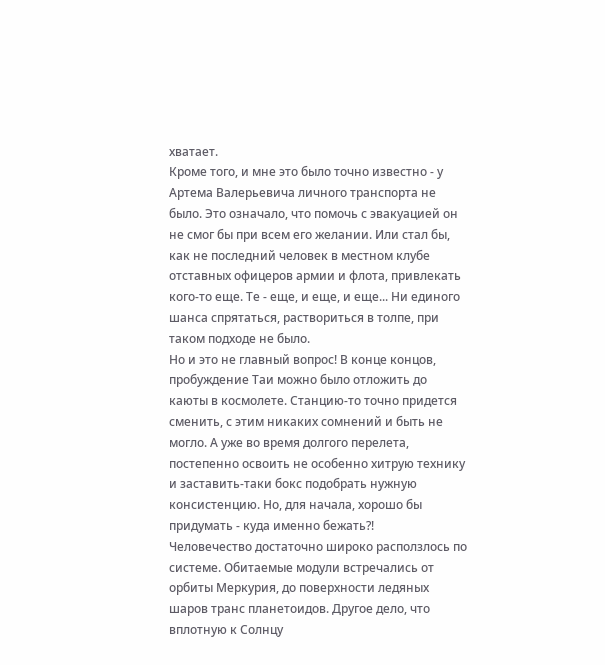хватает.
Кроме того, и мне это было точно известно - у Артема Валерьевича личного транспорта не было. Это означало, что помочь с эвакуацией он не смог бы при всем его желании. Или стал бы, как не последний человек в местном клубе отставных офицеров армии и флота, привлекать кого-то еще. Те - еще, и еще, и еще... Ни единого шанса спрятаться, раствориться в толпе, при таком подходе не было.
Но и это не главный вопрос! В конце концов, пробуждение Таи можно было отложить до каюты в космолете. Станцию-то точно придется сменить, с этим никаких сомнений и быть не могло. А уже во время долгого перелета, постепенно освоить не особенно хитрую технику и заставить-таки бокс подобрать нужную консистенцию. Но, для начала, хорошо бы придумать - куда именно бежать?!
Человечество достаточно широко расползлось по системе. Обитаемые модули встречались от орбиты Меркурия, до поверхности ледяных шаров транс планетоидов. Другое дело, что вплотную к Солнцу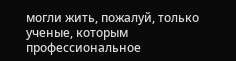могли жить, пожалуй, только ученые, которым профессиональное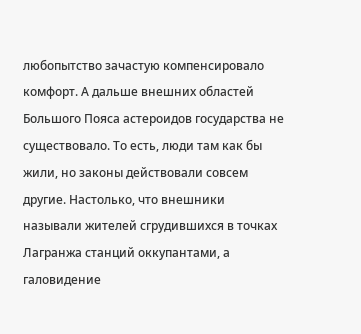любопытство зачастую компенсировало комфорт. А дальше внешних областей Большого Пояса астероидов государства не существовало. То есть, люди там как бы жили, но законы действовали совсем другие. Настолько, что внешники называли жителей сгрудившихся в точках Лагранжа станций оккупантами, а галовидение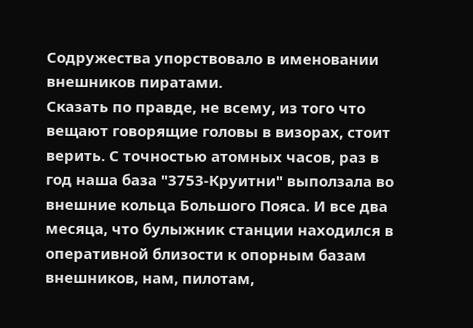Содружества упорствовало в именовании внешников пиратами.
Сказать по правде, не всему, из того что вещают говорящие головы в визорах, стоит верить. С точностью атомных часов, раз в год наша база "3753-Круитни" выползала во внешние кольца Большого Пояса. И все два месяца, что булыжник станции находился в оперативной близости к опорным базам внешников, нам, пилотам,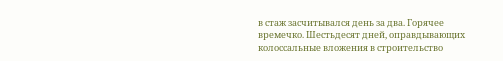в стаж засчитывался день за два. Горячее времечко. Шестьдесят дней, оправдывающих колоссальные вложения в строительство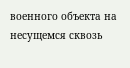военного объекта на несущемся сквозь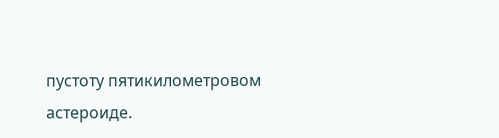пустоту пятикилометровом астероиде.